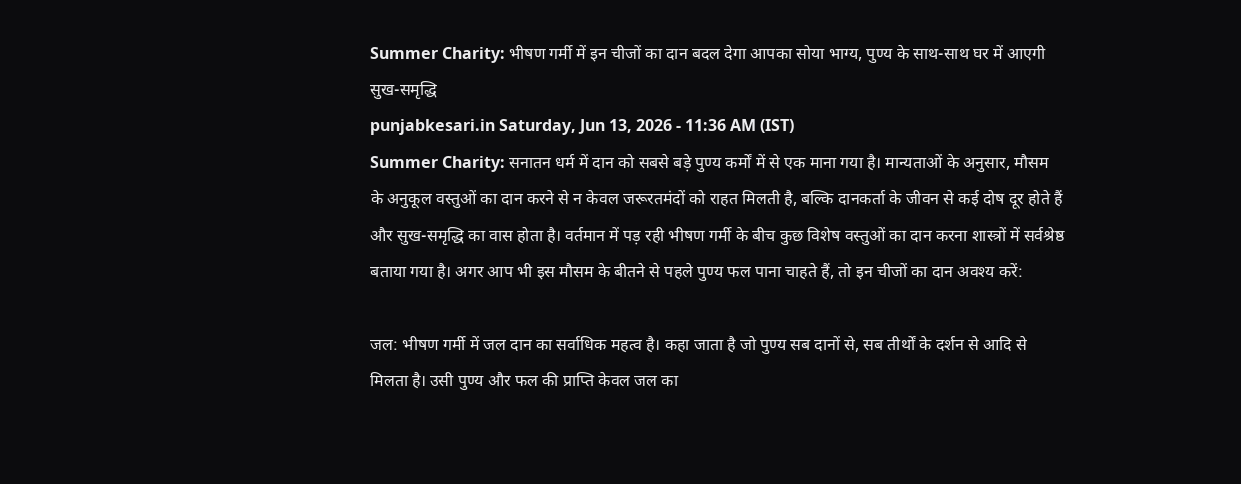Summer Charity: भीषण गर्मी में इन चीजों का दान बदल देगा आपका सोया भाग्य, पुण्य के साथ-साथ घर में आएगी सुख-समृद्धि
punjabkesari.in Saturday, Jun 13, 2026 - 11:36 AM (IST)
Summer Charity: सनातन धर्म में दान को सबसे बड़े पुण्य कर्मों में से एक माना गया है। मान्यताओं के अनुसार, मौसम के अनुकूल वस्तुओं का दान करने से न केवल जरूरतमंदों को राहत मिलती है, बल्कि दानकर्ता के जीवन से कई दोष दूर होते हैं और सुख-समृद्धि का वास होता है। वर्तमान में पड़ रही भीषण गर्मी के बीच कुछ विशेष वस्तुओं का दान करना शास्त्रों में सर्वश्रेष्ठ बताया गया है। अगर आप भी इस मौसम के बीतने से पहले पुण्य फल पाना चाहते हैं, तो इन चीजों का दान अवश्य करें:

जल: भीषण गर्मी में जल दान का सर्वाधिक महत्व है। कहा जाता है जो पुण्य सब दानों से, सब तीर्थों के दर्शन से आदि से मिलता है। उसी पुण्य और फल की प्राप्ति केवल जल का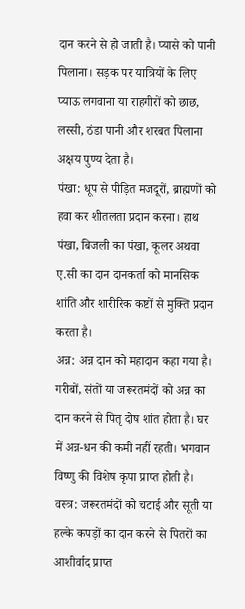दान करने से हो जाती है। प्यासे को पानी पिलाना। सड़क पर यात्रियों के लिए प्याऊ लगवाना या राहगीरों को छाछ, लस्सी, ठंडा पानी और शरबत पिलाना अक्षय पुण्य देता है।
पंखा: धूप से पीड़ित मजदूरों, ब्राह्मणों को हवा कर शीतलता प्रदान करना। हाथ पंखा, बिजली का पंखा, कूलर अथवा ए.सी का दान दानकर्ता को मानसिक शांति और शारीरिक कष्टों से मुक्ति प्रदान करता है।
अन्न: अन्न दान को महादान कहा गया है। गरीबों, संतों या जरूरतमंदों को अन्न का दान करने से पितृ दोष शांत होता है। घर में अन्न-धन की कमी नहीं रहती। भगवान विष्णु की विशेष कृपा प्राप्त होती है।
वस्त्र: जरूरतमंदों को चटाई और सूती या हल्के कपड़ों का दान करने से पितरों का आशीर्वाद प्राप्त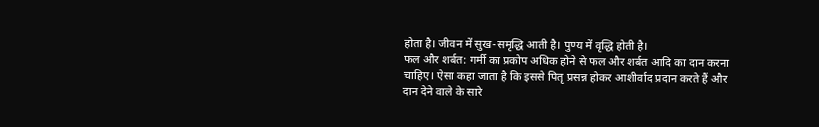होता है। जीवन में सुख-समृद्धि आती है। पुण्य में वृद्धि होती है।
फल और शर्बत: गर्मी का प्रकोप अधिक होने से फल और शर्बत आदि का दान करना चाहिए। ऐसा कहा जाता है कि इससे पितृ प्रसन्न होकर आशीर्वाद प्रदान करते हैं और दान देने वाले के सारे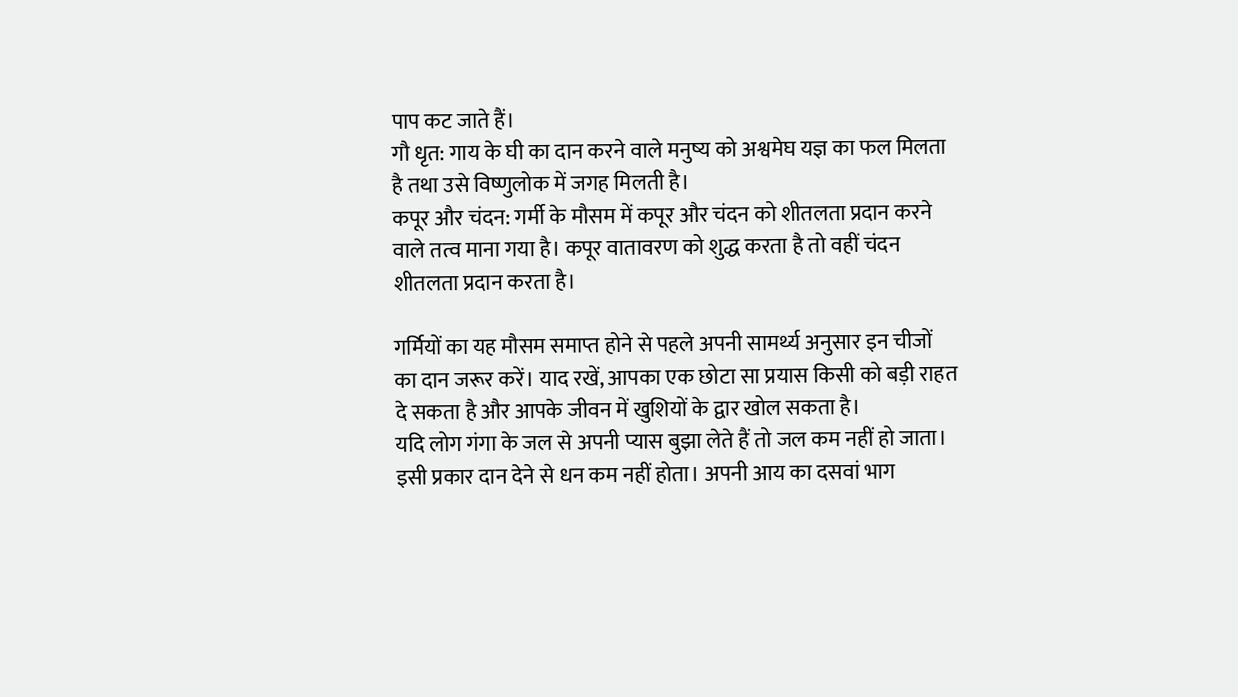पाप कट जाते हैं।
गौ धृत: गाय के घी का दान करने वाले मनुष्य को अश्वमेघ यज्ञ का फल मिलता है तथा उसे विष्णुलोक में जगह मिलती है।
कपूर और चंदन: गर्मी के मौसम में कपूर और चंदन को शीतलता प्रदान करने वाले तत्व माना गया है। कपूर वातावरण को शुद्ध करता है तो वहीं चंदन शीतलता प्रदान करता है।

गर्मियों का यह मौसम समाप्त होने से पहले अपनी सामर्थ्य अनुसार इन चीजों का दान जरूर करें। याद रखें, आपका एक छोटा सा प्रयास किसी को बड़ी राहत दे सकता है और आपके जीवन में खुशियों के द्वार खोल सकता है।
यदि लोग गंगा के जल से अपनी प्यास बुझा लेते हैं तो जल कम नहीं हो जाता। इसी प्रकार दान देने से धन कम नहीं होता। अपनी आय का दसवां भाग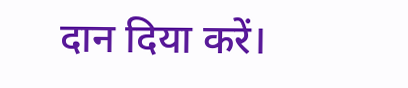दान दिया करें।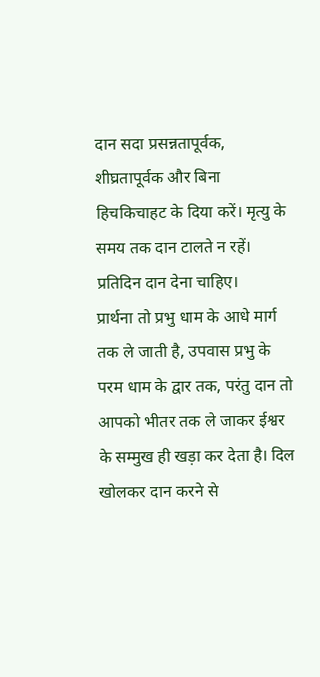दान सदा प्रसन्नतापूर्वक, शीघ्रतापूर्वक और बिना हिचकिचाहट के दिया करें। मृत्यु के समय तक दान टालते न रहें। प्रतिदिन दान देना चाहिए।
प्रार्थना तो प्रभु धाम के आधे मार्ग तक ले जाती है, उपवास प्रभु के परम धाम के द्वार तक, परंतु दान तो आपको भीतर तक ले जाकर ईश्वर के सम्मुख ही खड़ा कर देता है। दिल खोलकर दान करने से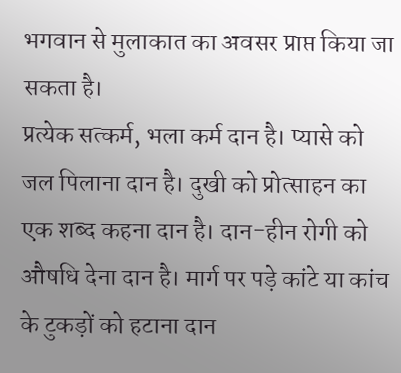भगवान से मुलाकात का अवसर प्राप्त किया जा सकता है।
प्रत्येक सत्कर्म, भला कर्म दान है। प्यासे को जल पिलाना दान है। दुखी को प्रोत्साहन का एक शब्द कहना दान है। दान-हीन रोगी को औषधि देना दान है। मार्ग पर पड़े कांटे या कांच के टुकड़ों को हटाना दान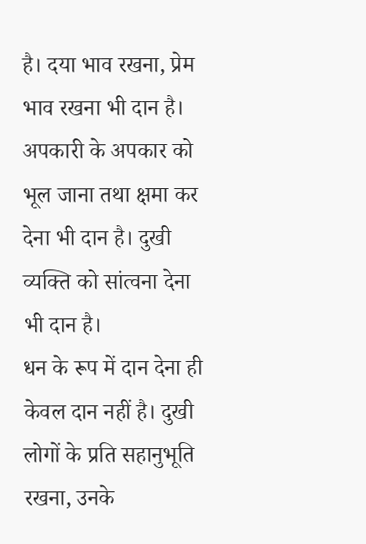है। दया भाव रखना, प्रेम भाव रखना भी दान है। अपकारी के अपकार को भूल जाना तथा क्षमा कर देना भी दान है। दुखी व्यक्ति को सांत्वना देना भी दान है।
धन के रूप में दान देना ही केवल दान नहीं है। दुखी लोगों के प्रति सहानुभूति रखना, उनके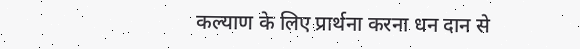कल्याण के लिए प्रार्थना करना धन दान से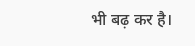भी बढ़ कर है।